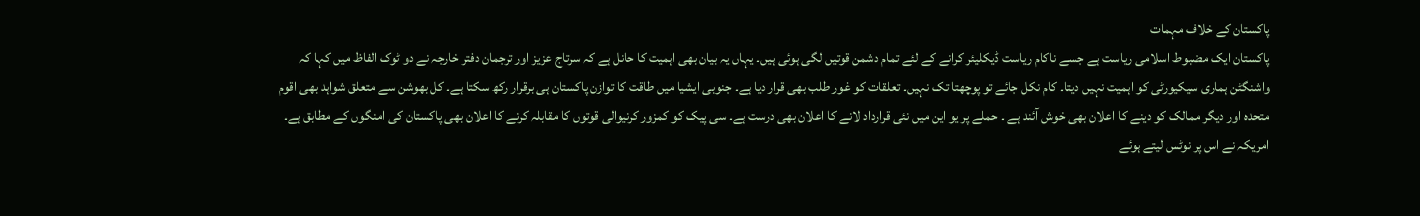پاکستان کے خلاف مہمات
پاکستان ایک مضبوط اسلامی ریاست ہے جسے ناکام ریاست ڈیکلیئر کرانے کے لئے تمام دشمن قوتیں لگی ہوئی ہیں۔ یہاں یہ بیان بھی اہمیت کا حانل ہے کہ سرتاج عزیز اور ترجمان دفتر خارجہ نے دو ٹوک الفاظ میں کہا کہ واشنگٹن ہماری سیکیورٹی کو اہمیت نہیں دیتا۔ کام نکل جائے تو پوچھتا تک نہیں۔ تعلقات کو غور طلب بھی قرار دیا ہے۔ جنوبی ایشیا میں طاقت کا توازن پاکستان ہی برقرار رکھ سکتا ہے۔ کل بھوشن سے متعلق شواہد بھی اقوم متحدہ اور دیگر ممالک کو دینے کا اعلان بھی خوش آئند ہے ۔ حملے پر یو این میں نئی قرارداد لانے کا اعلان بھی درست ہے۔ سی پیک کو کمزور کرنیوالی قوتوں کا مقابلہ کرنے کا اعلان بھی پاکستان کی امنگوں کے مطابق ہے۔ امریکہ نے اس پر نوٹس لیتے ہوئے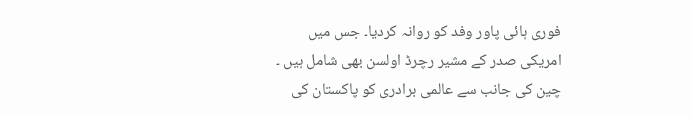فوری ہائی پاور وفد کو روانہ کردیا۔ جس میں امریکی صدر کے مشیر رچرڈ اولسن بھی شامل ہیں ۔ چین کی جانب سے عالمی برادری کو پاکستان کی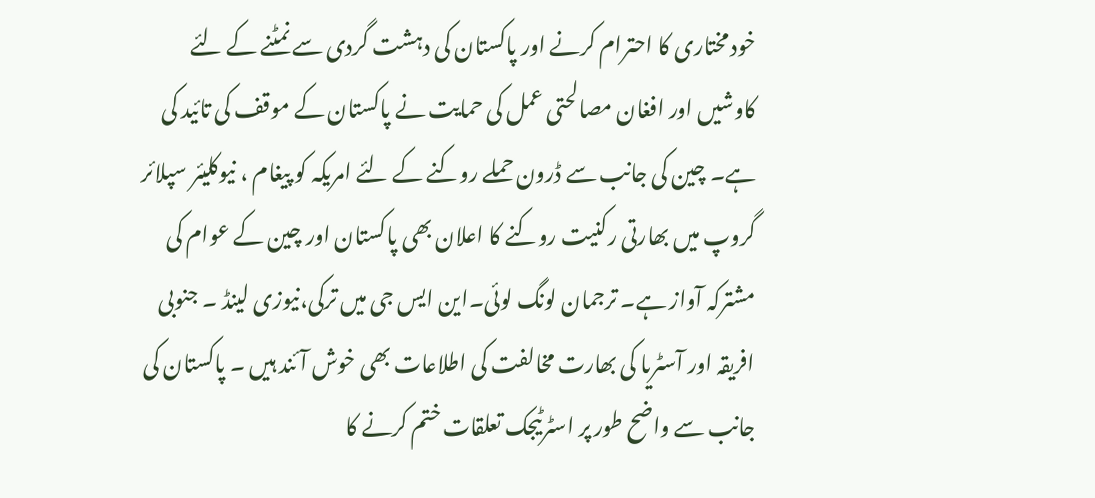خود مختاری کا احترام کرنے اور پاکستان کی دہشت گردی سے نمٹنے کے لئے کاوشیں اور افغان مصالحتی عمل کی حمایت نے پاکستان کے موقف کی تائید کی ہے۔ چین کی جانب سے ڈرون حملے روکنے کے لئے امریکہ کو پیغام ، نیوکلیئر سپلائر گروپ میں بھارتی رکنیت روکنے کا اعلان بھی پاکستان اور چین کے عوام کی مشترکہ آواز ہے۔ ترجمان لونگ لوئی۔این ایس جی میں ترکی،نیوزی لینڈ ۔ جنوبی افریقہ اور آسٹریا کی بھارت مخالفت کی اطلاعات بھی خوش آئند ہیں ۔ پاکستان کی جانب سے واضح طور پر اسٹرٹیجک تعلقات ختم کرنے کا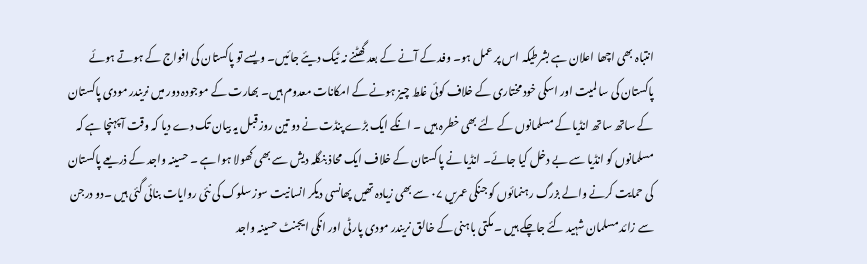انتباہ بھی اچھا اعلان ہے بشرطیکہ اس پر عمل ہو۔ وفد کے آنے کے بعد گھٹنے نہ ٹیک دیئے جائیں۔ ویسے تو پاکستان کی افواج کے ہوتے ہوئے پاکستان کی سا لمیت اور اسکی خود مختاری کے خلاف کوئی غلط چیز ہونے کے امکانات معدوم ہیں۔ بھارت کے موجودہ دور میں نریندر مودی پاکستان کے ساتھ ساتھ انڈیا کے مسلمانوں کے لئے بھی خطرہ ہیں ۔ انکے ایک بڑے پنڈت نے دو تین روز قبل یہ بیان تک دے دیا کہ وقت آ پہنچا ہے کہ مسلمانوں کو انڈیا سے بے دخل کیا جائے۔ انڈیا نے پاکستان کے خلاف ایک محاذ بنگلہ دیش سے بھی کھولا ہوا ہے ۔ حسینہ واجد کے ذریعے پاکستان کی حمایت کرنے والے بزرگ رہنمائوں کو جنکی عمریں ۰۷ سے بھی زیادہ تھیں پھانسی دیکر انسانیت سوز سلوک کی نئی روایات بنائی گئی ہیں ۔دو درجن سے زائد مسلمان شہید کئے جاچکے ہیں ۔ مکتی باہنی کے خالق نریندر مودی پارٹی اور انکی ایجنٹ حسینہ واجد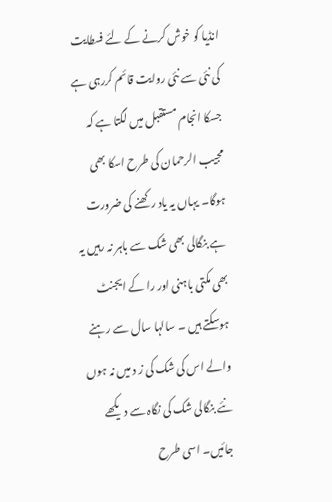انڈیا کو خوش کرنے کے لئے فسطایت کی نئی سے نئی روایت قائم کررہی ہے جسکا انجام مستقبل میں لگتا ہے کہ مجیب الرحمان کی طرح اسکا بھی ہوگا۔ یہاں یہ یاد رکھنے کی ضرورت ہے بنگالی بھی شک سے باہر نہ رہیں یہ بھی مکتی باہنی اور را کے ایجنٹ ہوسکتے ہیں ۔ سالہا سال سے رہنے والے اس کی شک کی ز د میں نہ ہوں نئے بنگالی شک کی نگاہ سے دیکھے جائیں۔ اسی طرح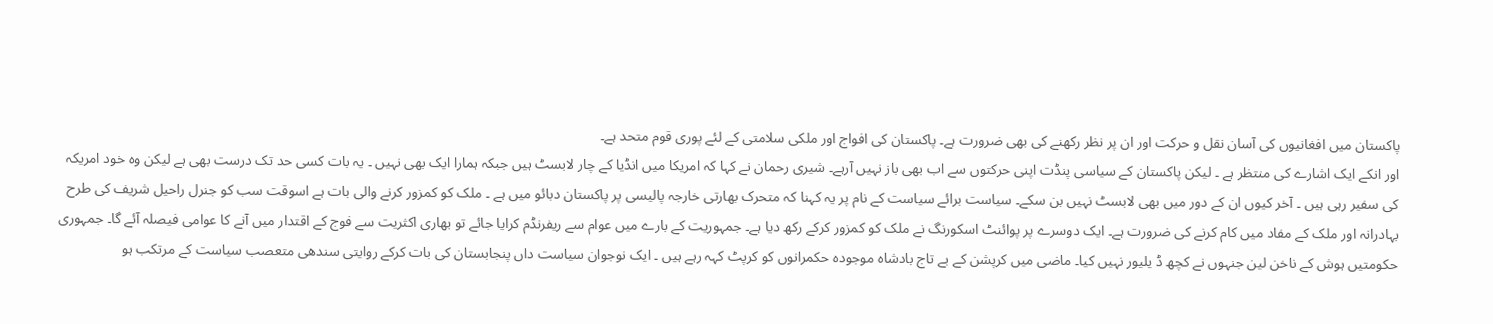پاکستان میں افغانیوں کی آسان نقل و حرکت اور ان پر نظر رکھنے کی بھی ضرورت ہے۔ پاکستان کی افواج اور ملکی سلامتی کے لئے پوری قوم متحد ہے۔
اور انکے ایک اشارے کی منتظر ہے ۔ لیکن پاکستان کے سیاسی پنڈت اپنی حرکتوں سے اب بھی باز نہیں آرہے۔ شیری رحمان نے کہا کہ امریکا میں انڈیا کے چار لابسٹ ہیں جبکہ ہمارا ایک بھی نہیں ۔ یہ بات کسی حد تک درست بھی ہے لیکن وہ خود امریکہ کی سفیر رہی ہیں ۔ آخر کیوں ان کے دور میں بھی لابسٹ نہیں بن سکے۔ سیاست برائے سیاست کے نام پر یہ کہنا کہ متحرک بھارتی خارجہ پالیسی پر پاکستان دبائو میں ہے ۔ ملک کو کمزور کرنے والی بات ہے اسوقت سب کو جنرل راحیل شریف کی طرح بہادرانہ اور ملک کے مفاد میں کام کرنے کی ضرورت ہے۔ ایک دوسرے پر پوائنٹ اسکورنگ نے ملک کو کمزور کرکے رکھ دیا ہے۔ جمہوریت کے بارے میں عوام سے ریفرنڈم کرایا جائے تو بھاری اکثریت سے فوج کے اقتدار میں آنے کا عوامی فیصلہ آئے گا۔ جمہوری حکومتیں ہوش کے ناخن لین جنہوں نے کچھ ڈ یلیور نہیں کیا۔ ماضی میں کرپشن کے بے تاج بادشاہ موجودہ حکمرانوں کو کرپٹ کہہ رہے ہیں ۔ ایک نوجوان سیاست داں پنجابستان کی بات کرکے روایتی سندھی متعصب سیاست کے مرتکب ہو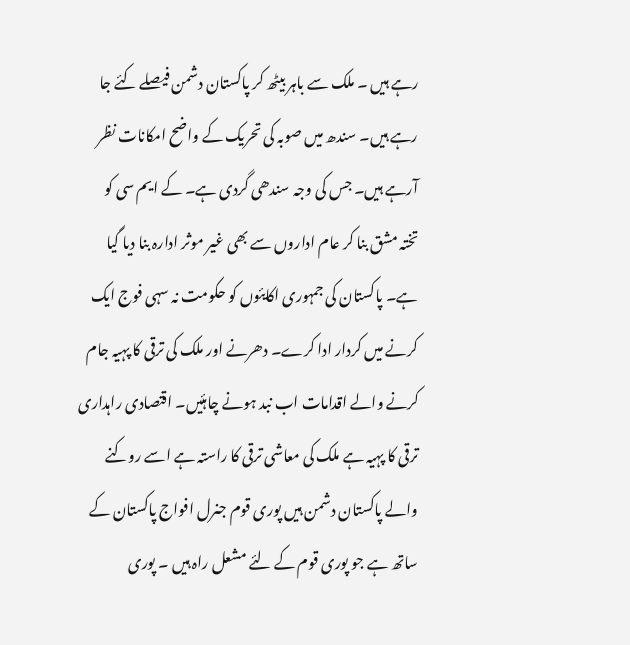رہے ہیں ۔ ملک سے باہر بیٹھ کر پاکستان دشمن فیصلے کئے جا رہے ہیں۔ سندھ میں صوبہ کی تحریک کے واضح امکانات نظر آرہے ہیں۔ جس کی وجہ سندھی گردی ہے۔ کے ایم سی کو تختہ مشق بنا کر عام اداروں سے بھی غیر موثر ادارہ بنا دیا گیا ہے۔ پاکستان کی جمہوری اکایئوں کو حکومت نہ سہی فوج ایک کرنے میں کردار ادا کرے۔ دھرنے اور ملک کی ترقی کا پہیہ جام کرنے والے اقدامات اب نبد ہونے چاہئیں۔ اقتصادی راہداری ترقی کا پہیہ ہے ملک کی معاشی ترقی کا راستہ ہے اسے روکنے والے پاکستان دشمن ہیں پوری قوم جنرل افواج پاکستان کے ساتھ ہے جو پوری قوم کے لئے مشعل راہ ہیں ۔ پوری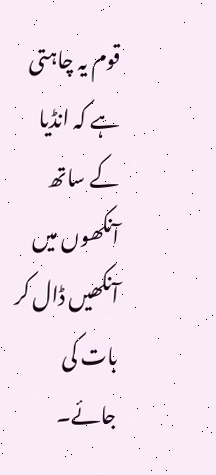قوم یہ چاہتی ہے کہ انڈیا کے ساتھ آنکھوں میں آنکھیں ڈال کر بات کی جائے۔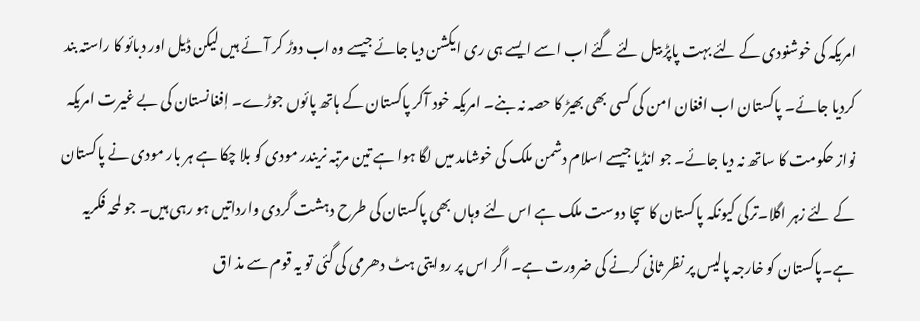امریکہ کی خوشنودی کے لئے بہت پاپڑ بیل لئے گئے اب اسے ایسے ہی ری ایکشن دیا جائے جیسے وہ اب دوڑ کر آئے ہیں لیکن ڈیل اور دبائو کا راستہ بند کردیا جائے۔ پاکستان اب افغان امن کی کسی بھی بھیڑ کا حصہ نہ بنے۔ امریکہ خود آکر پاکستان کے ہاتھ پائوں جوڑے۔ اٖفغانستان کی بے غیرت امریکہ نواز حکومت کا ساتھ نہ دیا جائے۔ جو انڈیا جیسے اسلام دشمن ملک کی خوشامد میں لگا ہوا ہے تین مرتبہ نریندر مودی کو بلا چکا ہے ہر بار مودی نے پاکستان کے لئے زہر اگلا۔ترکی کیونکہ پاکستان کا سچا دوست ملک ہے اس لئے وہاں بھی پاکستان کی طرح دہشت گردی وارداتیں ہو رہی ہیں۔ جو لمحہ فکریہ ہے۔پاکستان کو خارجہ پالیس پر نظر ثانی کرنے کی ضرورت ہے۔ اگر اس پر روایتی ہٹ دھرمی کی گئی تو یہ قوم سے مذ اق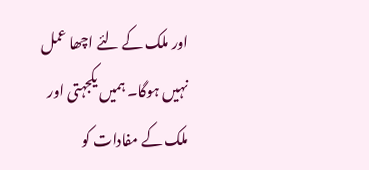اور ملک کے لئے اچھا عمل نہیں ہوگا۔ ہمیں یکجہتی اور ملک کے مفادات کو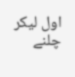اول لیکر چلنے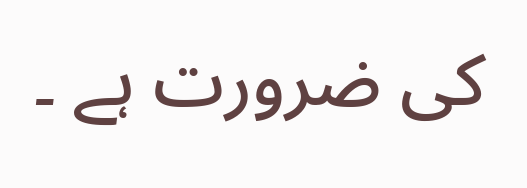کی ضرورت ہے ۔